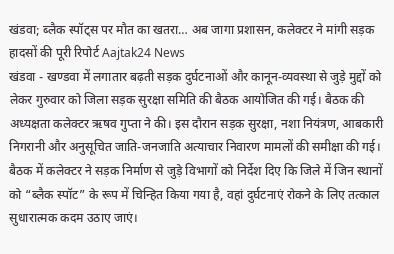खंडवा; ब्लैक स्पॉट्स पर मौत का खतरा… अब जागा प्रशासन, कलेक्टर ने मांगी सड़क हादसों की पूरी रिपोर्ट Aajtak24 News
खंडवा - खण्डवा में लगातार बढ़ती सड़क दुर्घटनाओं और कानून-व्यवस्था से जुड़े मुद्दों को लेकर गुरुवार को जिला सड़क सुरक्षा समिति की बैठक आयोजित की गई। बैठक की अध्यक्षता कलेक्टर ऋषव गुप्ता ने की। इस दौरान सड़क सुरक्षा, नशा नियंत्रण, आबकारी निगरानी और अनुसूचित जाति-जनजाति अत्याचार निवारण मामलों की समीक्षा की गई।
बैठक में कलेक्टर ने सड़क निर्माण से जुड़े विभागों को निर्देश दिए कि जिले में जिन स्थानों को “ब्लैक स्पॉट” के रूप में चिन्हित किया गया है, वहां दुर्घटनाएं रोकने के लिए तत्काल सुधारात्मक कदम उठाए जाएं।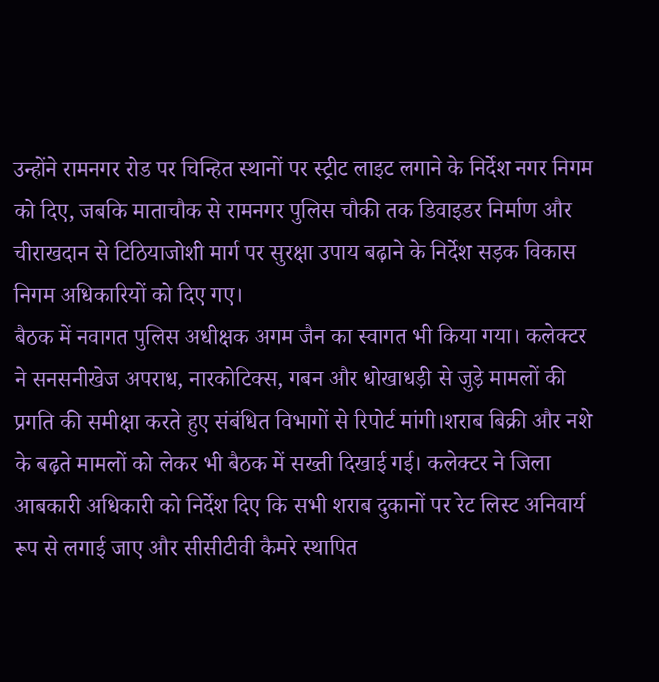उन्होंने रामनगर रोड पर चिन्हित स्थानों पर स्ट्रीट लाइट लगाने के निर्देश नगर निगम को दिए, जबकि माताचौक से रामनगर पुलिस चौकी तक डिवाइडर निर्माण और चीराखदान से टिठियाजोशी मार्ग पर सुरक्षा उपाय बढ़ाने के निर्देश सड़क विकास निगम अधिकारियों को दिए गए।
बैठक में नवागत पुलिस अधीक्षक अगम जैन का स्वागत भी किया गया। कलेक्टर ने सनसनीखेज अपराध, नारकोटिक्स, गबन और धोखाधड़ी से जुड़े मामलों की प्रगति की समीक्षा करते हुए संबंधित विभागों से रिपोर्ट मांगी।शराब बिक्री और नशे के बढ़ते मामलों को लेकर भी बैठक में सख्ती दिखाई गई। कलेक्टर ने जिला आबकारी अधिकारी को निर्देश दिए कि सभी शराब दुकानों पर रेट लिस्ट अनिवार्य रूप से लगाई जाए और सीसीटीवी कैमरे स्थापित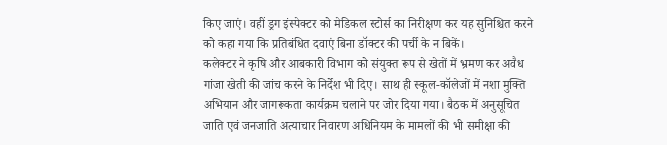किए जाएं। वहीं ड्रग इंस्पेक्टर को मेडिकल स्टोर्स का निरीक्षण कर यह सुनिश्चित करने को कहा गया कि प्रतिबंधित दवाएं बिना डॉक्टर की पर्ची के न बिकें।
कलेक्टर ने कृषि और आबकारी विभाग को संयुक्त रूप से खेतों में भ्रमण कर अवैध गांजा खेती की जांच करने के निर्देश भी दिए। साथ ही स्कूल-कॉलेजों में नशा मुक्ति अभियान और जागरूकता कार्यक्रम चलाने पर जोर दिया गया। बैठक में अनुसूचित जाति एवं जनजाति अत्याचार निवारण अधिनियम के मामलों की भी समीक्षा की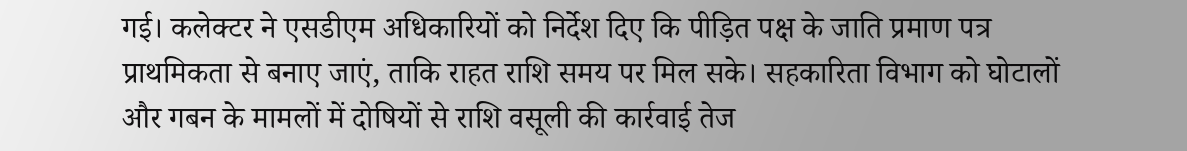गई। कलेक्टर ने एसडीएम अधिकारियों को निर्देश दिए कि पीड़ित पक्ष के जाति प्रमाण पत्र प्राथमिकता से बनाए जाएं, ताकि राहत राशि समय पर मिल सके। सहकारिता विभाग को घोटालों और गबन के मामलों में दोषियों से राशि वसूली की कार्रवाई तेज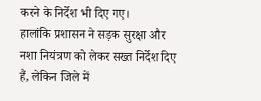करने के निर्देश भी दिए गए।
हालांकि प्रशासन ने सड़क सुरक्षा और नशा नियंत्रण को लेकर सख्त निर्देश दिए हैं, लेकिन जिले में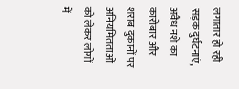लगातार हो रही सड़क दुर्घटनाएं, अवैध नशे का कारोबार और शराब दुकानों पर अनियमितताओं को लेकर लोगों में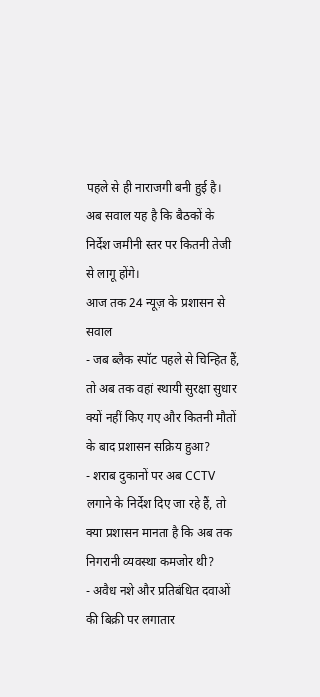पहले से ही नाराजगी बनी हुई है। अब सवाल यह है कि बैठकों के निर्देश जमीनी स्तर पर कितनी तेजी से लागू होंगे।
आज तक 24 न्यूज़ के प्रशासन से सवाल
- जब ब्लैक स्पॉट पहले से चिन्हित हैं, तो अब तक वहां स्थायी सुरक्षा सुधार क्यों नहीं किए गए और कितनी मौतों के बाद प्रशासन सक्रिय हुआ?
- शराब दुकानों पर अब CCTV लगाने के निर्देश दिए जा रहे हैं, तो क्या प्रशासन मानता है कि अब तक निगरानी व्यवस्था कमजोर थी?
- अवैध नशे और प्रतिबंधित दवाओं की बिक्री पर लगातार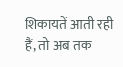शिकायतें आती रही हैं, तो अब तक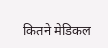कितने मेडिकल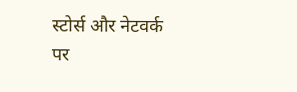स्टोर्स और नेटवर्क पर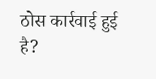ठोस कार्रवाई हुई है?